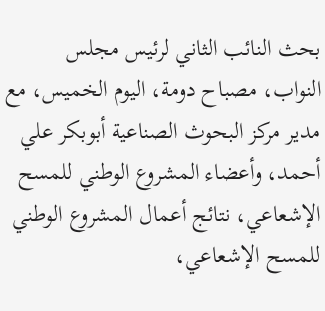بحث النائب الثاني لرئيس مجلس النواب، مصباح دومة، اليوم الخميس، مع مدير مركز البحوث الصناعية أبوبكر علي أحمد، وأعضاء المشروع الوطني للمسح الإشعاعي، نتائج أعمال المشروع الوطني للمسح الإشعاعي،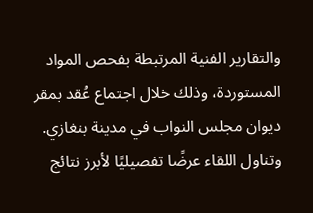والتقارير الفنية المرتبطة بفحص المواد المستوردة، وذلك خلال اجتماع عُقد بمقر ديوان مجلس النواب في مدينة بنغازي.
وتناول اللقاء عرضًا تفصيليًا لأبرز نتائج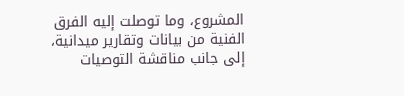المشروع، وما توصلت إليه الفرق الفنية من بيانات وتقارير ميدانية، إلى جانب مناقشة التوصيات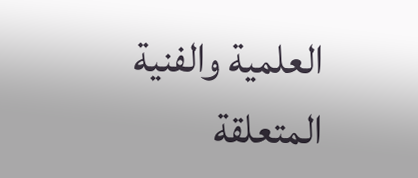العلمية والفنية المتعلقة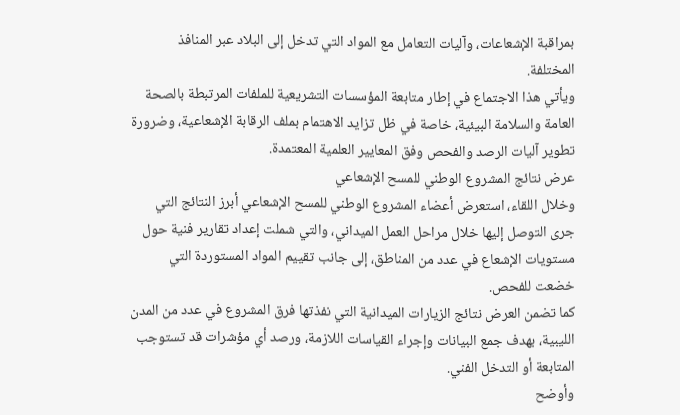بمراقبة الإشعاعات، وآليات التعامل مع المواد التي تدخل إلى البلاد عبر المنافذ المختلفة.
ويأتي هذا الاجتماع في إطار متابعة المؤسسات التشريعية للملفات المرتبطة بالصحة العامة والسلامة البيئية، خاصة في ظل تزايد الاهتمام بملف الرقابة الإشعاعية، وضرورة تطوير آليات الرصد والفحص وفق المعايير العلمية المعتمدة.
عرض نتائج المشروع الوطني للمسح الإشعاعي
وخلال اللقاء، استعرض أعضاء المشروع الوطني للمسح الإشعاعي أبرز النتائج التي جرى التوصل إليها خلال مراحل العمل الميداني، والتي شملت إعداد تقارير فنية حول مستويات الإشعاع في عدد من المناطق، إلى جانب تقييم المواد المستوردة التي خضعت للفحص.
كما تضمن العرض نتائج الزيارات الميدانية التي نفذتها فرق المشروع في عدد من المدن الليبية، بهدف جمع البيانات وإجراء القياسات اللازمة، ورصد أي مؤشرات قد تستوجب المتابعة أو التدخل الفني.
وأوضح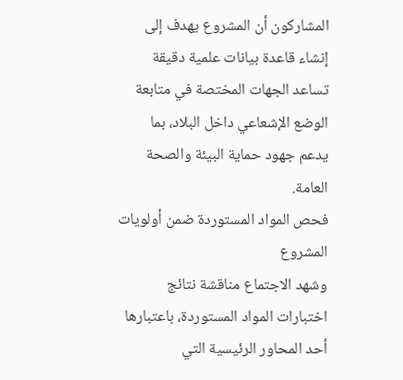المشاركون أن المشروع يهدف إلى إنشاء قاعدة بيانات علمية دقيقة تساعد الجهات المختصة في متابعة الوضع الإشعاعي داخل البلاد، بما يدعم جهود حماية البيئة والصحة العامة.
فحص المواد المستوردة ضمن أولويات المشروع
وشهد الاجتماع مناقشة نتائج اختبارات المواد المستوردة، باعتبارها أحد المحاور الرئيسية التي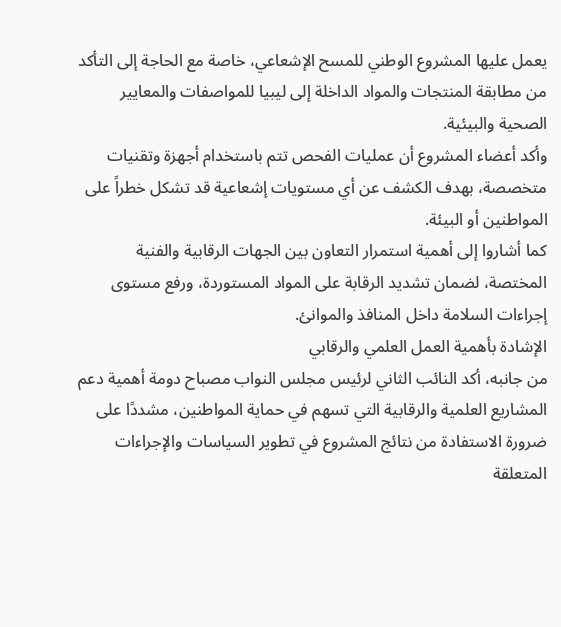يعمل عليها المشروع الوطني للمسح الإشعاعي، خاصة مع الحاجة إلى التأكد من مطابقة المنتجات والمواد الداخلة إلى ليبيا للمواصفات والمعايير الصحية والبيئية.
وأكد أعضاء المشروع أن عمليات الفحص تتم باستخدام أجهزة وتقنيات متخصصة، بهدف الكشف عن أي مستويات إشعاعية قد تشكل خطراً على المواطنين أو البيئة.
كما أشاروا إلى أهمية استمرار التعاون بين الجهات الرقابية والفنية المختصة، لضمان تشديد الرقابة على المواد المستوردة، ورفع مستوى إجراءات السلامة داخل المنافذ والموانئ.
الإشادة بأهمية العمل العلمي والرقابي
من جانبه، أكد النائب الثاني لرئيس مجلس النواب مصباح دومة أهمية دعم المشاريع العلمية والرقابية التي تسهم في حماية المواطنين، مشددًا على ضرورة الاستفادة من نتائج المشروع في تطوير السياسات والإجراءات المتعلقة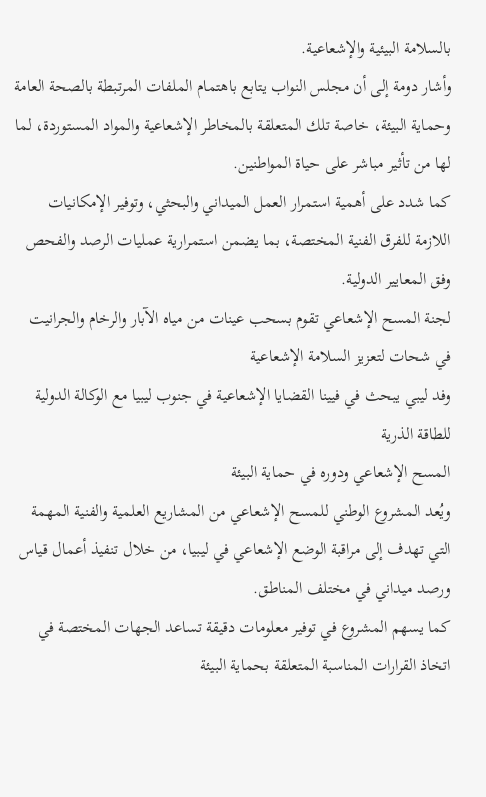بالسلامة البيئية والإشعاعية.
وأشار دومة إلى أن مجلس النواب يتابع باهتمام الملفات المرتبطة بالصحة العامة وحماية البيئة، خاصة تلك المتعلقة بالمخاطر الإشعاعية والمواد المستوردة، لما لها من تأثير مباشر على حياة المواطنين.
كما شدد على أهمية استمرار العمل الميداني والبحثي، وتوفير الإمكانيات اللازمة للفرق الفنية المختصة، بما يضمن استمرارية عمليات الرصد والفحص وفق المعايير الدولية.
لجنة المسح الإشعاعي تقوم بسحب عينات من مياه الآبار والرخام والجرانيت في شحات لتعزيز السلامة الإشعاعية
وفد ليبي يبحث في فيينا القضايا الإشعاعية في جنوب ليبيا مع الوكالة الدولية للطاقة الذرية
المسح الإشعاعي ودوره في حماية البيئة
ويُعد المشروع الوطني للمسح الإشعاعي من المشاريع العلمية والفنية المهمة التي تهدف إلى مراقبة الوضع الإشعاعي في ليبيا، من خلال تنفيذ أعمال قياس ورصد ميداني في مختلف المناطق.
كما يسهم المشروع في توفير معلومات دقيقة تساعد الجهات المختصة في اتخاذ القرارات المناسبة المتعلقة بحماية البيئة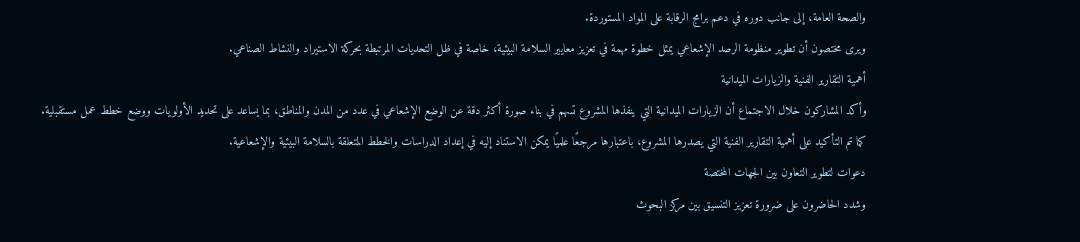والصحة العامة، إلى جانب دوره في دعم برامج الرقابة على المواد المستوردة.
ويرى مختصون أن تطوير منظومة الرصد الإشعاعي يمثل خطوة مهمة في تعزيز معايير السلامة البيئية، خاصة في ظل التحديات المرتبطة بحركة الاستيراد والنشاط الصناعي.
أهمية التقارير الفنية والزيارات الميدانية
وأكد المشاركون خلال الاجتماع أن الزيارات الميدانية التي ينفذها المشروع تسهم في بناء صورة أكثر دقة عن الوضع الإشعاعي في عدد من المدن والمناطق، بما يساعد على تحديد الأولويات ووضع خطط عمل مستقبلية.
كما تم التأكيد على أهمية التقارير الفنية التي يصدرها المشروع، باعتبارها مرجعًا علميًا يمكن الاستناد إليه في إعداد الدراسات والخطط المتعلقة بالسلامة البيئية والإشعاعية.
دعوات لتطوير التعاون بين الجهات المختصة
وشدد الحاضرون على ضرورة تعزيز التنسيق بين مركز البحوث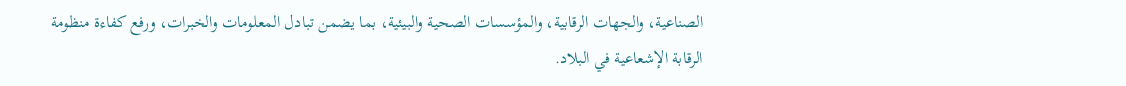الصناعية، والجهات الرقابية، والمؤسسات الصحية والبيئية، بما يضمن تبادل المعلومات والخبرات، ورفع كفاءة منظومة الرقابة الإشعاعية في البلاد.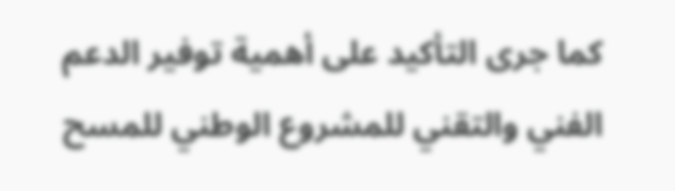كما جرى التأكيد على أهمية توفير الدعم الفني والتقني للمشروع الوطني للمسح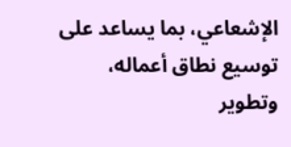الإشعاعي، بما يساعد على توسيع نطاق أعماله، وتطوير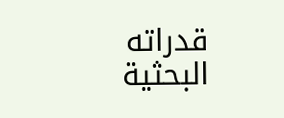قدراته البحثية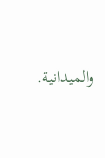والميدانية.